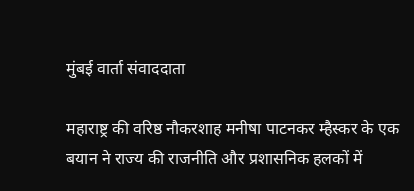मुंबई वार्ता संवाददाता

महाराष्ट्र की वरिष्ठ नौकरशाह मनीषा पाटनकर म्हैस्कर के एक बयान ने राज्य की राजनीति और प्रशासनिक हलकों में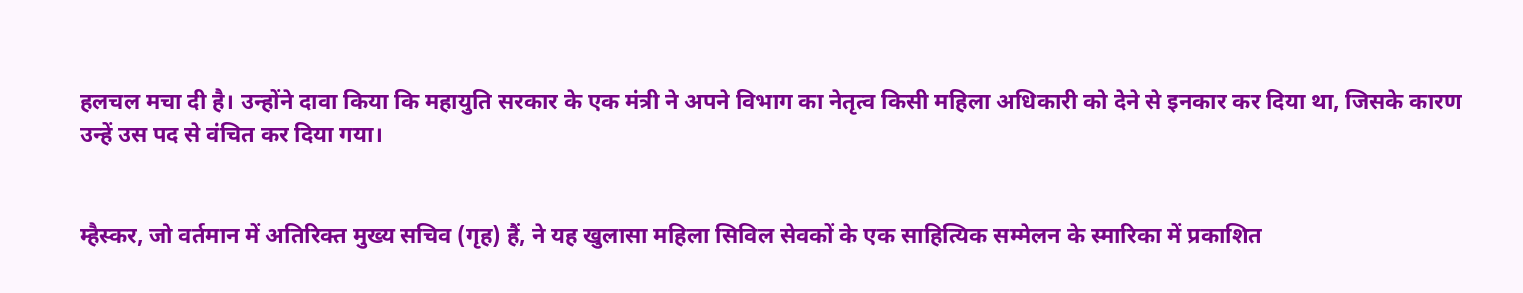हलचल मचा दी है। उन्होंने दावा किया कि महायुति सरकार के एक मंत्री ने अपने विभाग का नेतृत्व किसी महिला अधिकारी को देने से इनकार कर दिया था, जिसके कारण उन्हें उस पद से वंचित कर दिया गया।


म्हैस्कर, जो वर्तमान में अतिरिक्त मुख्य सचिव (गृह) हैं, ने यह खुलासा महिला सिविल सेवकों के एक साहित्यिक सम्मेलन के स्मारिका में प्रकाशित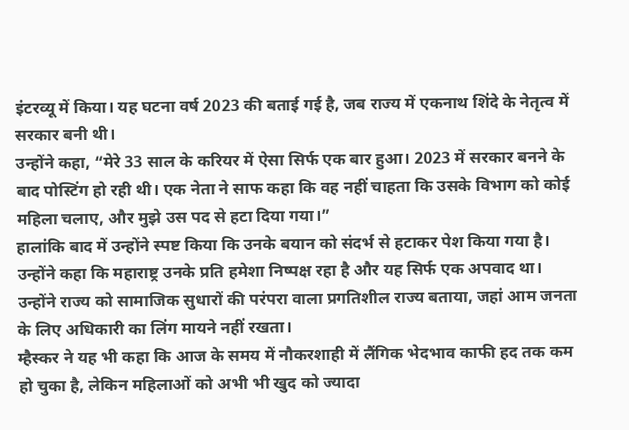इंटरव्यू में किया। यह घटना वर्ष 2023 की बताई गई है, जब राज्य में एकनाथ शिंदे के नेतृत्व में सरकार बनी थी।
उन्होंने कहा, “मेरे 33 साल के करियर में ऐसा सिर्फ एक बार हुआ। 2023 में सरकार बनने के बाद पोस्टिंग हो रही थी। एक नेता ने साफ कहा कि वह नहीं चाहता कि उसके विभाग को कोई महिला चलाए, और मुझे उस पद से हटा दिया गया।”
हालांकि बाद में उन्होंने स्पष्ट किया कि उनके बयान को संदर्भ से हटाकर पेश किया गया है। उन्होंने कहा कि महाराष्ट्र उनके प्रति हमेशा निष्पक्ष रहा है और यह सिर्फ एक अपवाद था। उन्होंने राज्य को सामाजिक सुधारों की परंपरा वाला प्रगतिशील राज्य बताया, जहां आम जनता के लिए अधिकारी का लिंग मायने नहीं रखता।
म्हैस्कर ने यह भी कहा कि आज के समय में नौकरशाही में लैंगिक भेदभाव काफी हद तक कम हो चुका है, लेकिन महिलाओं को अभी भी खुद को ज्यादा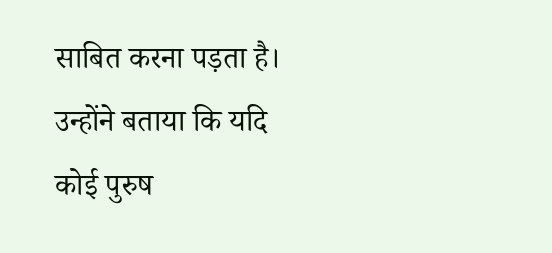साबित करना पड़ता है। उन्होंने बताया कि यदि कोई पुरुष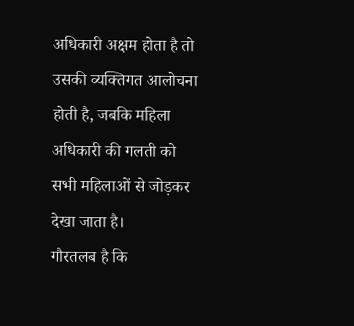अधिकारी अक्षम होता है तो उसकी व्यक्तिगत आलोचना होती है, जबकि महिला अधिकारी की गलती को सभी महिलाओं से जोड़कर देखा जाता है।
गौरतलब है कि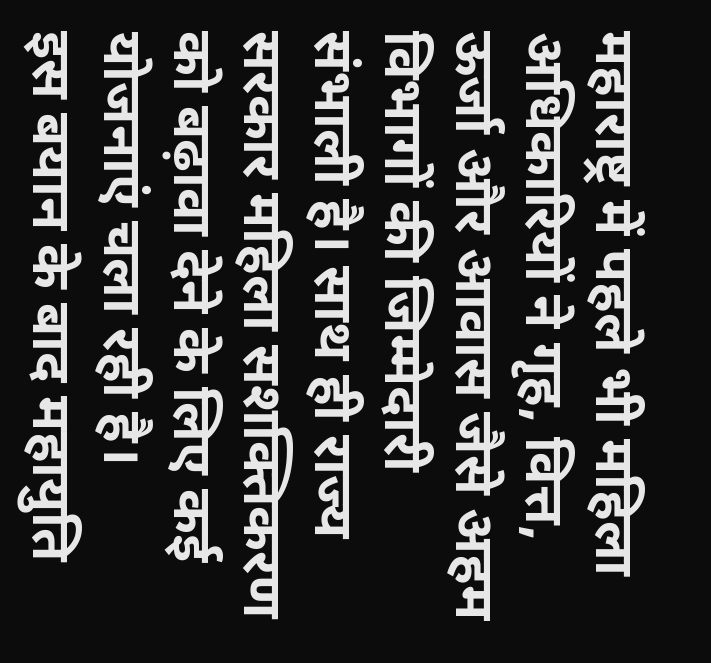महाराष्ट्र में पहले भी महिला अधिकारियों ने गृह, वित्त, ऊर्जा और आवास जैसे अहम विभागों की जिम्मेदारी संभाली है। साथ ही राज्य सरकार महिला सशक्तिकरण को बढ़ावा देने के लिए कई योजनाएं चला रही है।
इस बयान के बाद महायुति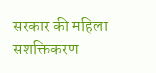सरकार की महिला सशक्तिकरण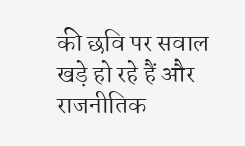की छवि पर सवाल खड़े हो रहे हैं और राजनीतिक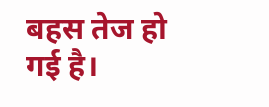बहस तेज हो गई है।